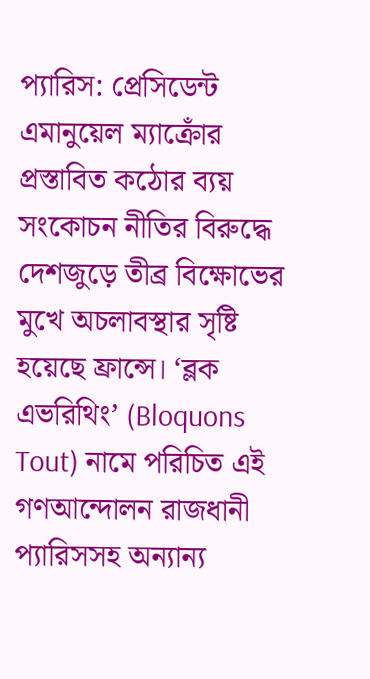প্যারিস: প্রেসিডেন্ট এমানুয়েল ম্যাক্রোঁর প্রস্তাবিত কঠোর ব্যয় সংকোচন নীতির বিরুদ্ধে দেশজুড়ে তীব্র বিক্ষোভের মুখে অচলাবস্থার সৃষ্টি হয়েছে ফ্রান্সে। ‘ব্লক এভরিথিং’ (Bloquons Tout) নামে পরিচিত এই গণআন্দোলন রাজধানী প্যারিসসহ অন্যান্য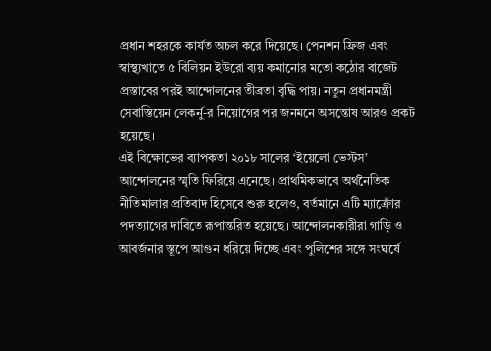প্রধান শহরকে কার্যত অচল করে দিয়েছে। পেনশন ফ্রিজ এবং স্বাস্থ্যখাতে ৫ বিলিয়ন ইউরো ব্যয় কমানোর মতো কঠোর বাজেট প্রস্তাবের পরই আন্দোলনের তীব্রতা বৃদ্ধি পায়। নতুন প্রধানমন্ত্রী সেবাস্তিয়েন লেকর্নু-র নিয়োগের পর জনমনে অসন্তোষ আরও প্রকট হয়েছে।
এই বিক্ষোভের ব্যাপকতা ২০১৮ সালের ‘ইয়েলো ভেস্টস’ আন্দোলনের স্মৃতি ফিরিয়ে এনেছে। প্রাথমিকভাবে অর্থনৈতিক নীতিমালার প্রতিবাদ হিসেবে শুরু হলেও, বর্তমানে এটি ম্যাক্রোঁর পদত্যাগের দাবিতে রূপান্তরিত হয়েছে। আন্দোলনকারীরা গাড়ি ও আবর্জনার স্তূপে আগুন ধরিয়ে দিচ্ছে এবং পুলিশের সঙ্গে সংঘর্ষে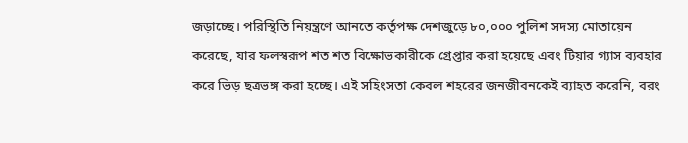জড়াচ্ছে। পরিস্থিতি নিয়ন্ত্রণে আনতে কর্তৃপক্ষ দেশজুড়ে ৮০,০০০ পুলিশ সদস্য মোতায়েন করেছে, যার ফলস্বরূপ শত শত বিক্ষোভকারীকে গ্রেপ্তার করা হয়েছে এবং টিয়ার গ্যাস ব্যবহার করে ভিড় ছত্রভঙ্গ করা হচ্ছে। এই সহিংসতা কেবল শহরের জনজীবনকেই ব্যাহত করেনি, বরং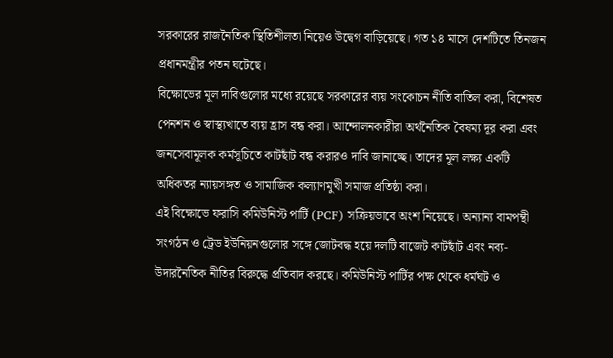সরকারের রাজনৈতিক স্থিতিশীলতা নিয়েও উদ্বেগ বাড়িয়েছে। গত ১৪ মাসে দেশটিতে তিনজন প্রধানমন্ত্রীর পতন ঘটেছে।
বিক্ষোভের মূল দাবিগুলোর মধ্যে রয়েছে সরকারের ব্যয় সংকোচন নীতি বাতিল করা, বিশেষত পেনশন ও স্বাস্থ্যখাতে ব্যয় হ্রাস বন্ধ করা। আন্দোলনকারীরা অর্থনৈতিক বৈষম্য দূর করা এবং জনসেবামূলক কর্মসূচিতে কাটছাঁট বন্ধ করারও দাবি জানাচ্ছে। তাদের মূল লক্ষ্য একটি অধিকতর ন্যায়সঙ্গত ও সামাজিক কল্যাণমুখী সমাজ প্রতিষ্ঠা করা।
এই বিক্ষোভে ফরাসি কমিউনিস্ট পার্টি (PCF) সক্রিয়ভাবে অংশ নিয়েছে। অন্যান্য বামপন্থী সংগঠন ও ট্রেড ইউনিয়নগুলোর সঙ্গে জোটবদ্ধ হয়ে দলটি বাজেট কাটছাঁট এবং নব্য-উদারনৈতিক নীতির বিরুদ্ধে প্রতিবাদ করছে। কমিউনিস্ট পার্টির পক্ষ থেকে ধর্মঘট ও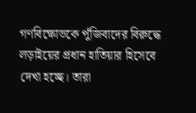গণবিক্ষোভকে পুঁজিবাদের বিরুদ্ধে লড়াইয়ের প্রধান হাতিয়ার হিসেবে দেখা হচ্ছে। তারা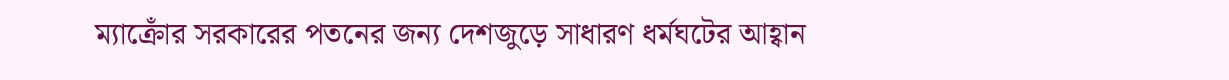ম্যাক্রোঁর সরকারের পতনের জন্য দেশজুড়ে সাধারণ ধর্মঘটের আহ্বান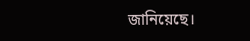জানিয়েছে।